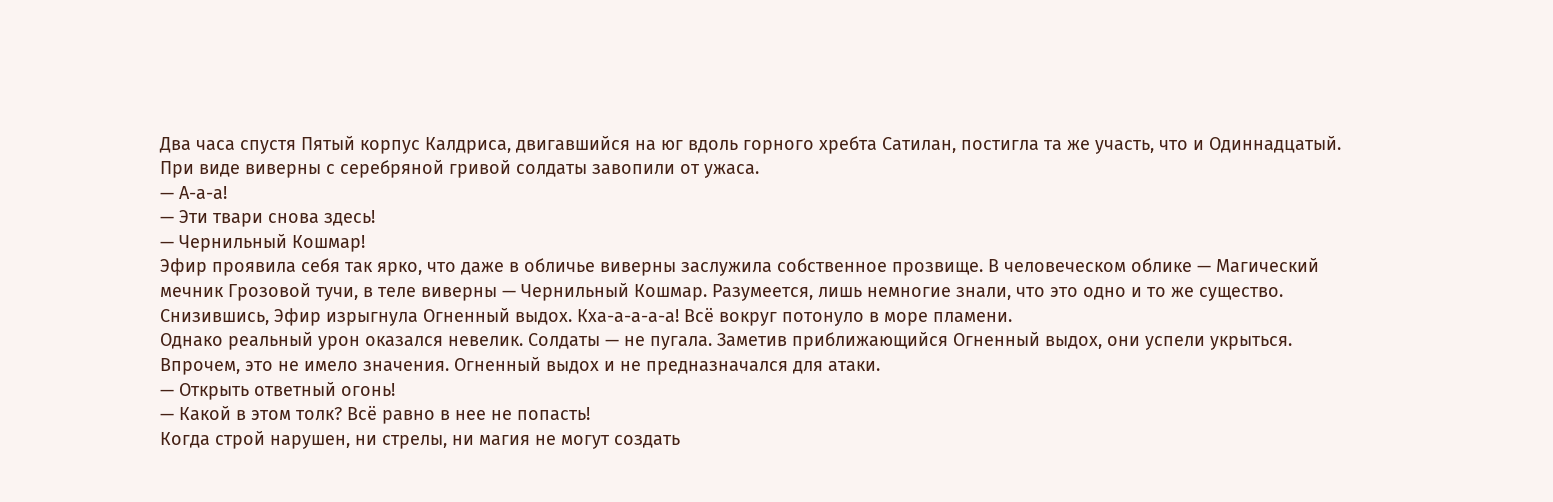Два часа спустя Пятый корпус Калдриса, двигавшийся на юг вдоль горного хребта Сатилан, постигла та же участь, что и Одиннадцатый. При виде виверны с серебряной гривой солдаты завопили от ужаса.
— А-а-а!
— Эти твари снова здесь!
— Чернильный Кошмар!
Эфир проявила себя так ярко, что даже в обличье виверны заслужила собственное прозвище. В человеческом облике — Магический мечник Грозовой тучи, в теле виверны — Чернильный Кошмар. Разумеется, лишь немногие знали, что это одно и то же существо.
Снизившись, Эфир изрыгнула Огненный выдох. Кха-а-а-а-а! Всё вокруг потонуло в море пламени.
Однако реальный урон оказался невелик. Солдаты — не пугала. Заметив приближающийся Огненный выдох, они успели укрыться. Впрочем, это не имело значения. Огненный выдох и не предназначался для атаки.
— Открыть ответный огонь!
— Какой в этом толк? Всё равно в нее не попасть!
Когда строй нарушен, ни стрелы, ни магия не могут создать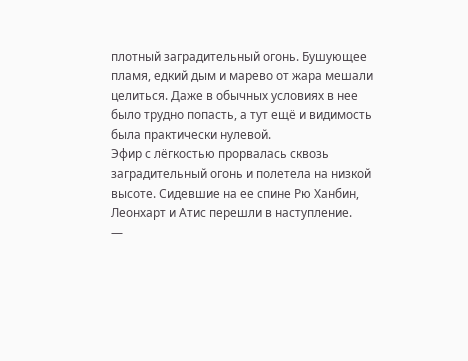плотный заградительный огонь. Бушующее пламя, едкий дым и марево от жара мешали целиться. Даже в обычных условиях в нее было трудно попасть, а тут ещё и видимость была практически нулевой.
Эфир с лёгкостью прорвалась сквозь заградительный огонь и полетела на низкой высоте. Сидевшие на ее спине Рю Ханбин, Леонхарт и Атис перешли в наступление.
—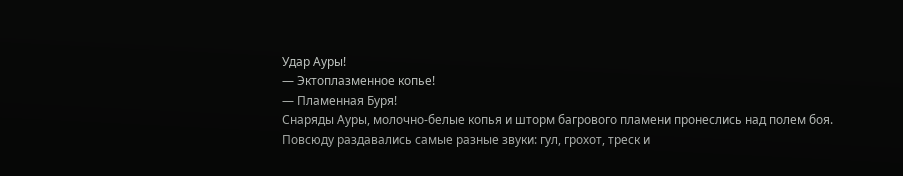Удар Ауры!
— Эктоплазменное копье!
— Пламенная Буря!
Снаряды Ауры, молочно-белые копья и шторм багрового пламени пронеслись над полем боя. Повсюду раздавались самые разные звуки: гул, грохот, треск и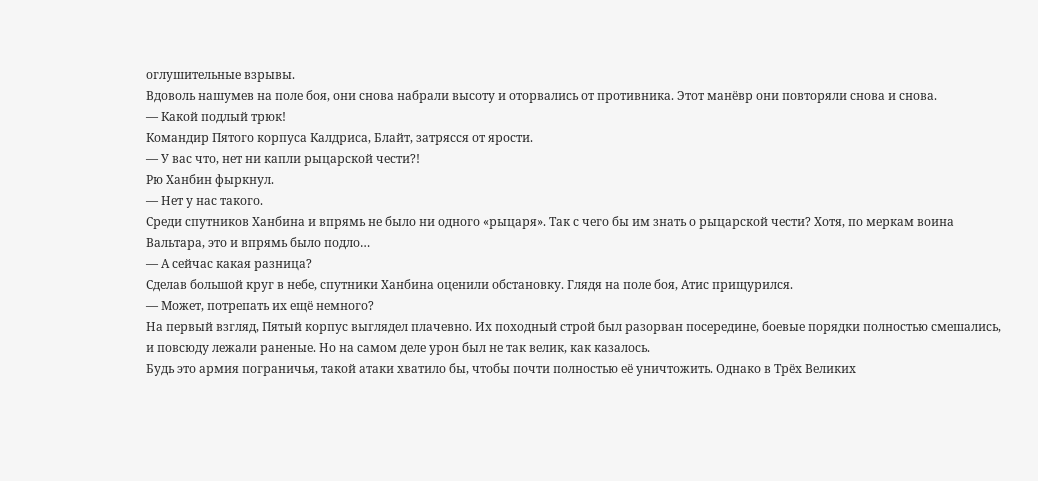оглушительные взрывы.
Вдоволь нашумев на поле боя, они снова набрали высоту и оторвались от противника. Этот манёвр они повторяли снова и снова.
— Какой подлый трюк!
Командир Пятого корпуса Калдриса, Блайт, затрясся от ярости.
— У вас что, нет ни капли рыцарской чести?!
Рю Ханбин фыркнул.
— Нет у нас такого.
Среди спутников Ханбина и впрямь не было ни одного «рыцаря». Так с чего бы им знать о рыцарской чести? Хотя, по меркам воина Вальтара, это и впрямь было подло…
— А сейчас какая разница?
Сделав большой круг в небе, спутники Ханбина оценили обстановку. Глядя на поле боя, Атис прищурился.
— Может, потрепать их ещё немного?
На первый взгляд, Пятый корпус выглядел плачевно. Их походный строй был разорван посередине, боевые порядки полностью смешались, и повсюду лежали раненые. Но на самом деле урон был не так велик, как казалось.
Будь это армия пограничья, такой атаки хватило бы, чтобы почти полностью её уничтожить. Однако в Трёх Великих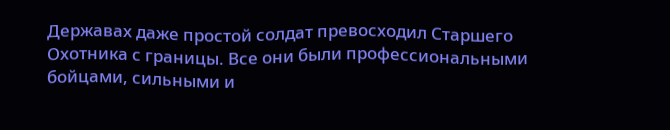Державах даже простой солдат превосходил Старшего Охотника с границы. Все они были профессиональными бойцами, сильными и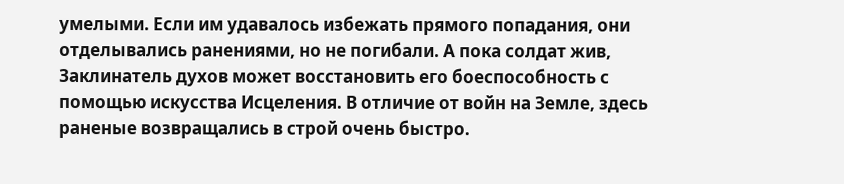умелыми. Если им удавалось избежать прямого попадания, они отделывались ранениями, но не погибали. А пока солдат жив, Заклинатель духов может восстановить его боеспособность с помощью искусства Исцеления. В отличие от войн на Земле, здесь раненые возвращались в строй очень быстро.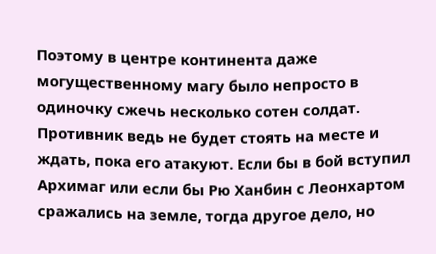Поэтому в центре континента даже могущественному магу было непросто в одиночку сжечь несколько сотен солдат. Противник ведь не будет стоять на месте и ждать, пока его атакуют. Если бы в бой вступил Архимаг или если бы Рю Ханбин с Леонхартом сражались на земле, тогда другое дело, но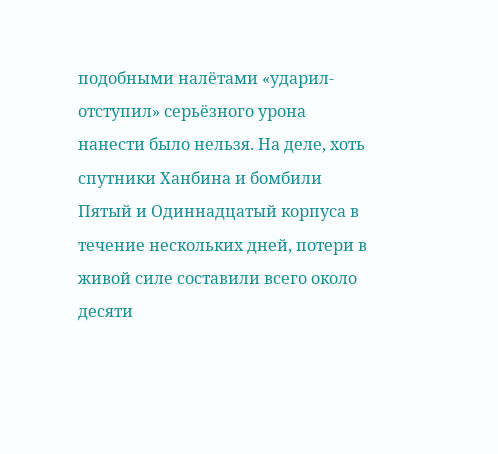подобными налётами «ударил-отступил» серьёзного урона нанести было нельзя. На деле, хоть спутники Ханбина и бомбили Пятый и Одиннадцатый корпуса в течение нескольких дней, потери в живой силе составили всего около десяти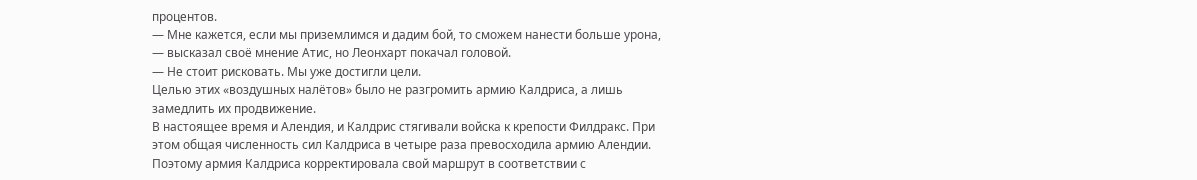процентов.
— Мне кажется, если мы приземлимся и дадим бой, то сможем нанести больше урона, — высказал своё мнение Атис, но Леонхарт покачал головой.
— Не стоит рисковать. Мы уже достигли цели.
Целью этих «воздушных налётов» было не разгромить армию Калдриса, а лишь замедлить их продвижение.
В настоящее время и Алендия, и Калдрис стягивали войска к крепости Филдракс. При этом общая численность сил Калдриса в четыре раза превосходила армию Алендии. Поэтому армия Калдриса корректировала свой маршрут в соответствии с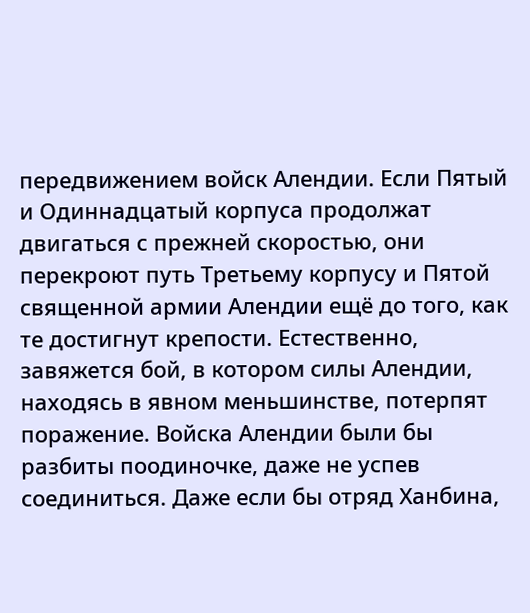передвижением войск Алендии. Если Пятый и Одиннадцатый корпуса продолжат двигаться с прежней скоростью, они перекроют путь Третьему корпусу и Пятой священной армии Алендии ещё до того, как те достигнут крепости. Естественно, завяжется бой, в котором силы Алендии, находясь в явном меньшинстве, потерпят поражение. Войска Алендии были бы разбиты поодиночке, даже не успев соединиться. Даже если бы отряд Ханбина,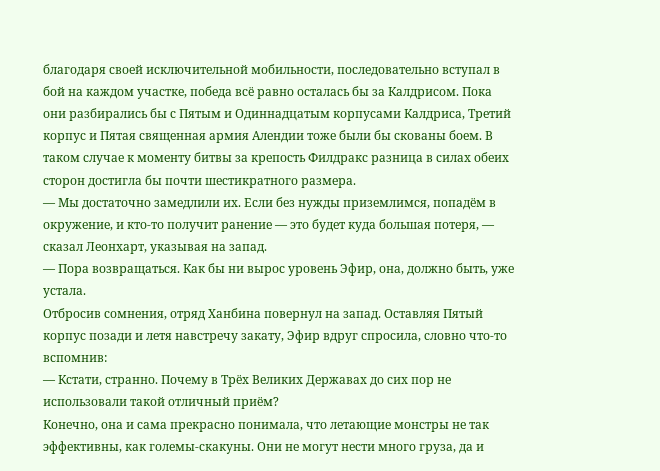благодаря своей исключительной мобильности, последовательно вступал в бой на каждом участке, победа всё равно осталась бы за Калдрисом. Пока они разбирались бы с Пятым и Одиннадцатым корпусами Калдриса, Третий корпус и Пятая священная армия Алендии тоже были бы скованы боем. В таком случае к моменту битвы за крепость Филдракс разница в силах обеих сторон достигла бы почти шестикратного размера.
— Мы достаточно замедлили их. Если без нужды приземлимся, попадём в окружение, и кто-то получит ранение — это будет куда большая потеря, — сказал Леонхарт, указывая на запад.
— Пора возвращаться. Как бы ни вырос уровень Эфир, она, должно быть, уже устала.
Отбросив сомнения, отряд Ханбина повернул на запад. Оставляя Пятый корпус позади и летя навстречу закату, Эфир вдруг спросила, словно что-то вспомнив:
— Кстати, странно. Почему в Трёх Великих Державах до сих пор не использовали такой отличный приём?
Конечно, она и сама прекрасно понимала, что летающие монстры не так эффективны, как големы-скакуны. Они не могут нести много груза, да и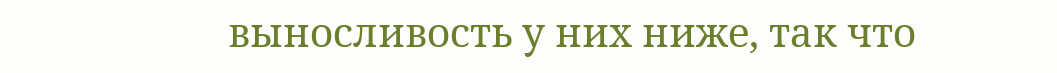выносливость у них ниже, так что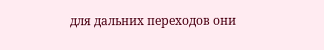для дальних переходов они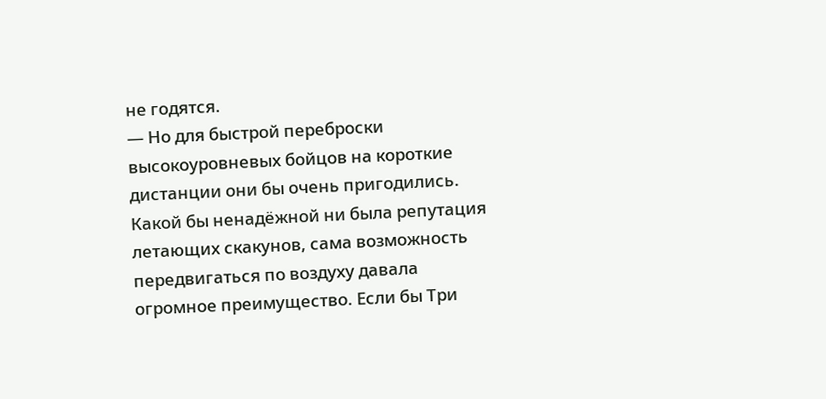не годятся.
— Но для быстрой переброски высокоуровневых бойцов на короткие дистанции они бы очень пригодились.
Какой бы ненадёжной ни была репутация летающих скакунов, сама возможность передвигаться по воздуху давала огромное преимущество. Если бы Три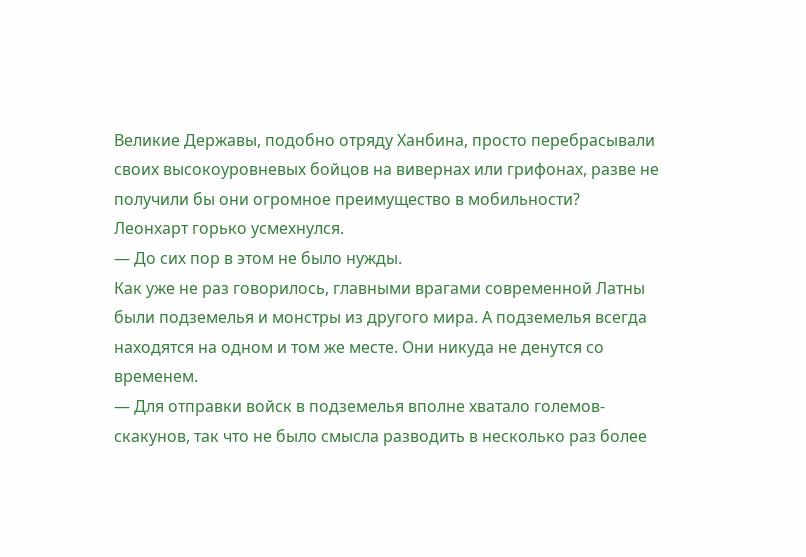Великие Державы, подобно отряду Ханбина, просто перебрасывали своих высокоуровневых бойцов на вивернах или грифонах, разве не получили бы они огромное преимущество в мобильности?
Леонхарт горько усмехнулся.
— До сих пор в этом не было нужды.
Как уже не раз говорилось, главными врагами современной Латны были подземелья и монстры из другого мира. А подземелья всегда находятся на одном и том же месте. Они никуда не денутся со временем.
— Для отправки войск в подземелья вполне хватало големов-скакунов, так что не было смысла разводить в несколько раз более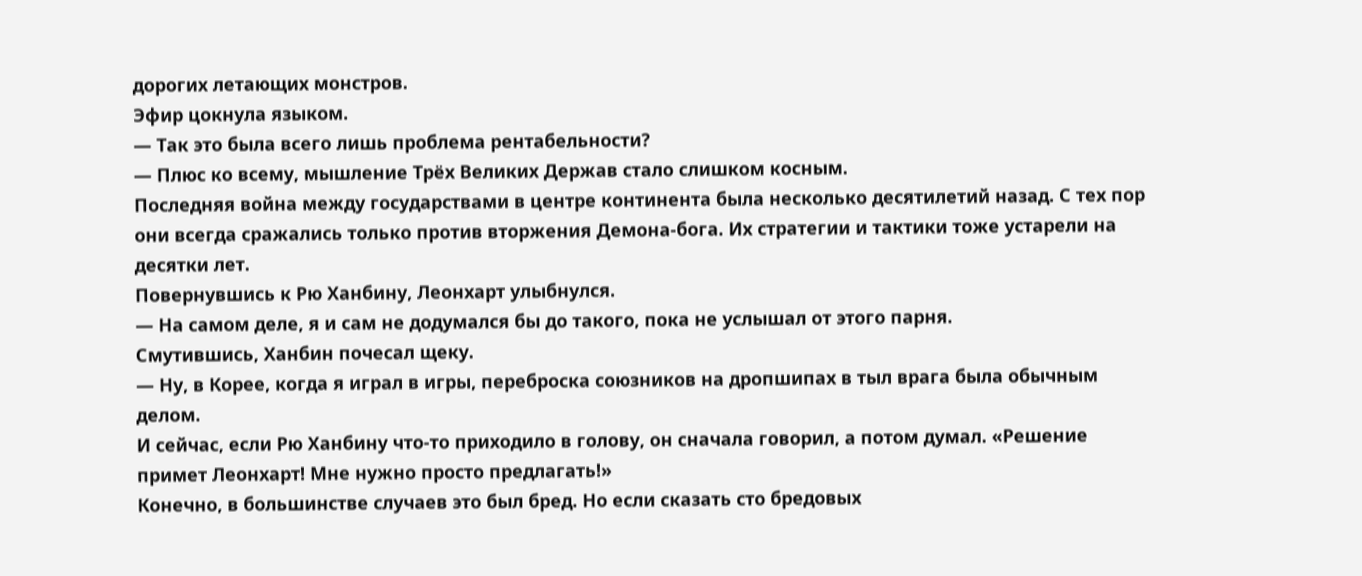дорогих летающих монстров.
Эфир цокнула языком.
— Так это была всего лишь проблема рентабельности?
— Плюс ко всему, мышление Трёх Великих Держав стало слишком косным.
Последняя война между государствами в центре континента была несколько десятилетий назад. С тех пор они всегда сражались только против вторжения Демона-бога. Их стратегии и тактики тоже устарели на десятки лет.
Повернувшись к Рю Ханбину, Леонхарт улыбнулся.
— На самом деле, я и сам не додумался бы до такого, пока не услышал от этого парня.
Смутившись, Ханбин почесал щеку.
— Ну, в Корее, когда я играл в игры, переброска союзников на дропшипах в тыл врага была обычным делом.
И сейчас, если Рю Ханбину что-то приходило в голову, он сначала говорил, а потом думал. «Решение примет Леонхарт! Мне нужно просто предлагать!»
Конечно, в большинстве случаев это был бред. Но если сказать сто бредовых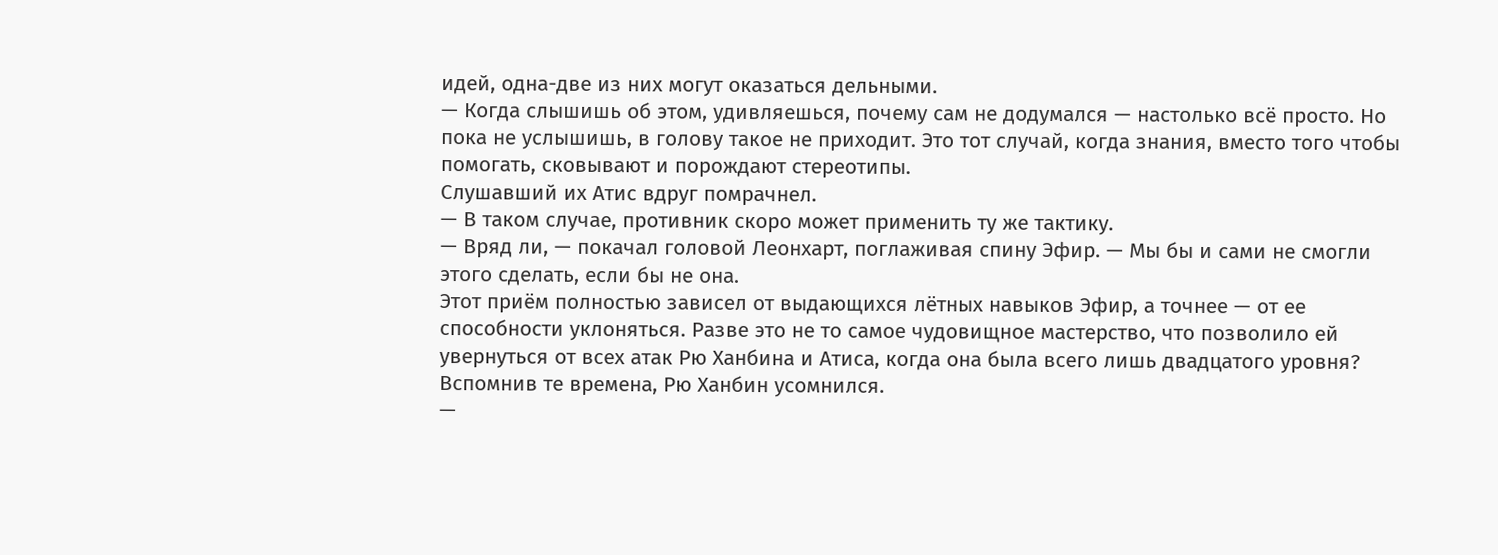идей, одна-две из них могут оказаться дельными.
— Когда слышишь об этом, удивляешься, почему сам не додумался — настолько всё просто. Но пока не услышишь, в голову такое не приходит. Это тот случай, когда знания, вместо того чтобы помогать, сковывают и порождают стереотипы.
Слушавший их Атис вдруг помрачнел.
— В таком случае, противник скоро может применить ту же тактику.
— Вряд ли, — покачал головой Леонхарт, поглаживая спину Эфир. — Мы бы и сами не смогли этого сделать, если бы не она.
Этот приём полностью зависел от выдающихся лётных навыков Эфир, а точнее — от ее способности уклоняться. Разве это не то самое чудовищное мастерство, что позволило ей увернуться от всех атак Рю Ханбина и Атиса, когда она была всего лишь двадцатого уровня?
Вспомнив те времена, Рю Ханбин усомнился.
—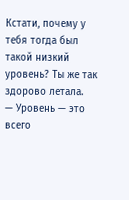Кстати, почему у тебя тогда был такой низкий уровень? Ты же так здорово летала.
— Уровень — это всего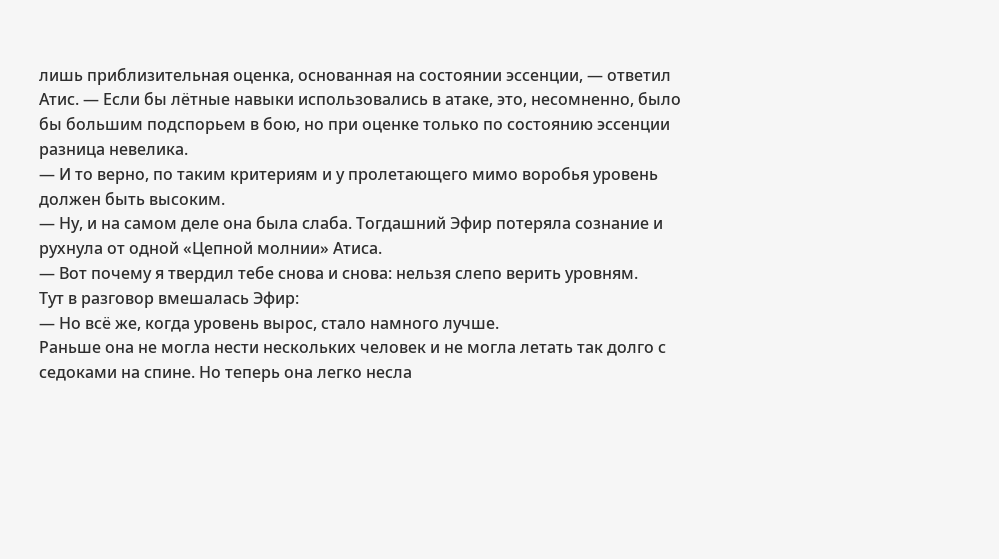лишь приблизительная оценка, основанная на состоянии эссенции, — ответил Атис. — Если бы лётные навыки использовались в атаке, это, несомненно, было бы большим подспорьем в бою, но при оценке только по состоянию эссенции разница невелика.
— И то верно, по таким критериям и у пролетающего мимо воробья уровень должен быть высоким.
— Ну, и на самом деле она была слаба. Тогдашний Эфир потеряла сознание и рухнула от одной «Цепной молнии» Атиса.
— Вот почему я твердил тебе снова и снова: нельзя слепо верить уровням.
Тут в разговор вмешалась Эфир:
— Но всё же, когда уровень вырос, стало намного лучше.
Раньше она не могла нести нескольких человек и не могла летать так долго с седоками на спине. Но теперь она легко несла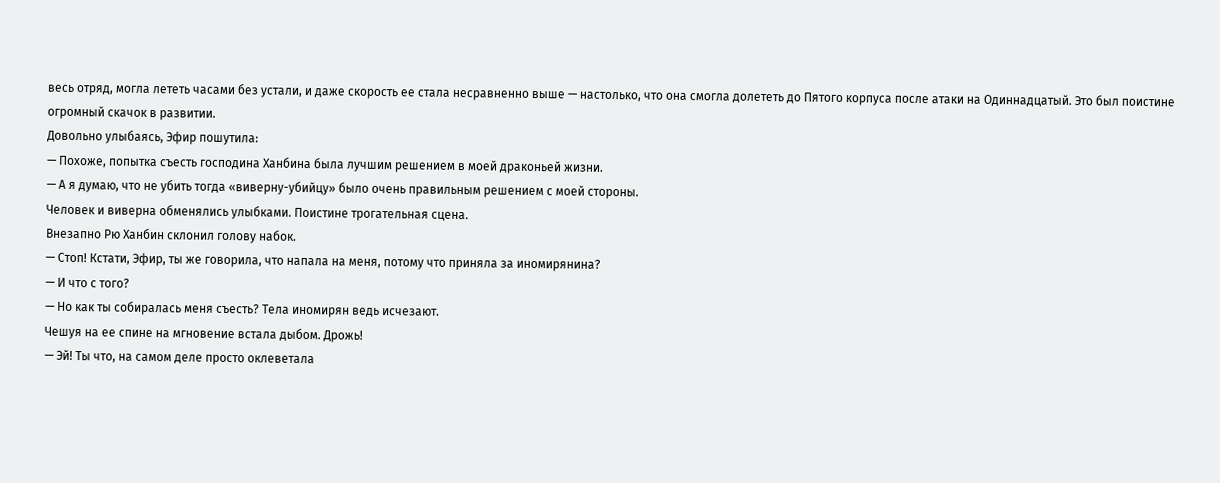весь отряд, могла лететь часами без устали, и даже скорость ее стала несравненно выше — настолько, что она смогла долететь до Пятого корпуса после атаки на Одиннадцатый. Это был поистине огромный скачок в развитии.
Довольно улыбаясь, Эфир пошутила:
— Похоже, попытка съесть господина Ханбина была лучшим решением в моей драконьей жизни.
— А я думаю, что не убить тогда «виверну-убийцу» было очень правильным решением с моей стороны.
Человек и виверна обменялись улыбками. Поистине трогательная сцена.
Внезапно Рю Ханбин склонил голову набок.
— Стоп! Кстати, Эфир, ты же говорила, что напала на меня, потому что приняла за иномирянина?
— И что с того?
— Но как ты собиралась меня съесть? Тела иномирян ведь исчезают.
Чешуя на ее спине на мгновение встала дыбом. Дрожь!
— Эй! Ты что, на самом деле просто оклеветала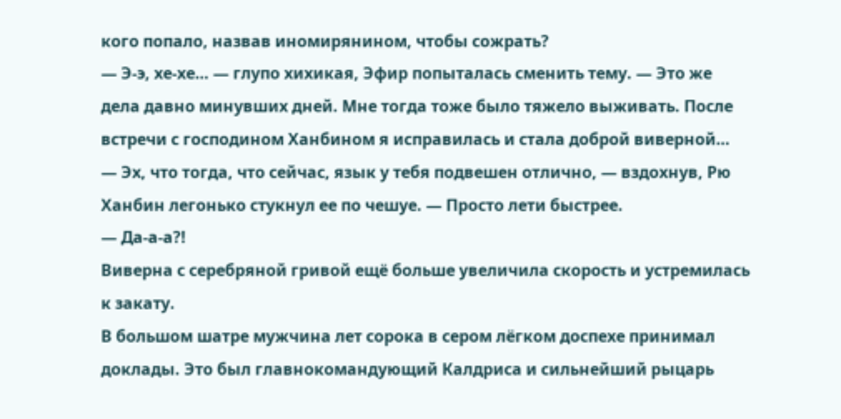кого попало, назвав иномирянином, чтобы сожрать?
— Э-э, хе-хе… — глупо хихикая, Эфир попыталась сменить тему. — Это же дела давно минувших дней. Мне тогда тоже было тяжело выживать. После встречи с господином Ханбином я исправилась и стала доброй виверной…
— Эх, что тогда, что сейчас, язык у тебя подвешен отлично, — вздохнув, Рю Ханбин легонько стукнул ее по чешуе. — Просто лети быстрее.
— Да-а-а?!
Виверна с серебряной гривой ещё больше увеличила скорость и устремилась к закату.
В большом шатре мужчина лет сорока в сером лёгком доспехе принимал доклады. Это был главнокомандующий Калдриса и сильнейший рыцарь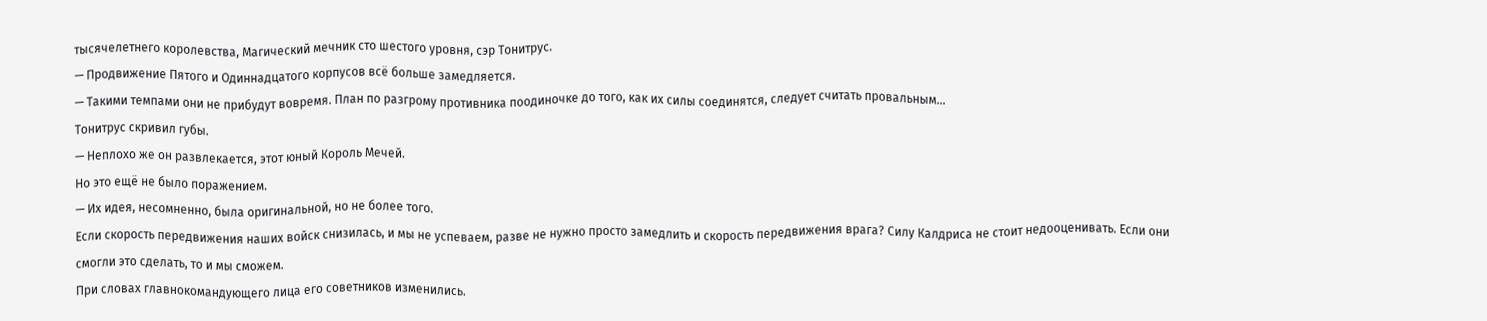тысячелетнего королевства, Магический мечник сто шестого уровня, сэр Тонитрус.
— Продвижение Пятого и Одиннадцатого корпусов всё больше замедляется.
— Такими темпами они не прибудут вовремя. План по разгрому противника поодиночке до того, как их силы соединятся, следует считать провальным…
Тонитрус скривил губы.
— Неплохо же он развлекается, этот юный Король Мечей.
Но это ещё не было поражением.
— Их идея, несомненно, была оригинальной, но не более того.
Если скорость передвижения наших войск снизилась, и мы не успеваем, разве не нужно просто замедлить и скорость передвижения врага? Силу Калдриса не стоит недооценивать. Если они смогли это сделать, то и мы сможем.
При словах главнокомандующего лица его советников изменились.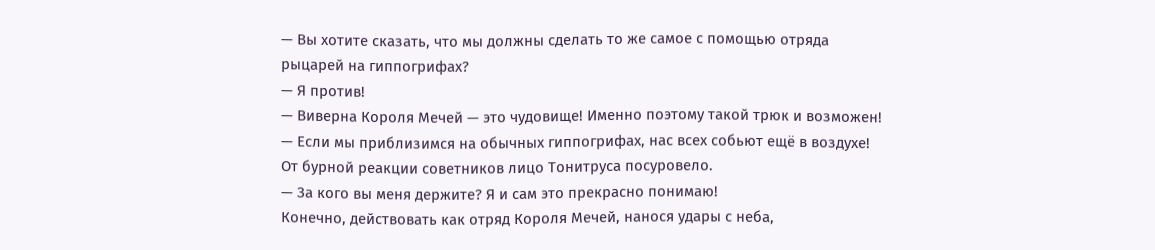— Вы хотите сказать, что мы должны сделать то же самое с помощью отряда рыцарей на гиппогрифах?
— Я против!
— Виверна Короля Мечей — это чудовище! Именно поэтому такой трюк и возможен!
— Если мы приблизимся на обычных гиппогрифах, нас всех собьют ещё в воздухе!
От бурной реакции советников лицо Тонитруса посуровело.
— За кого вы меня держите? Я и сам это прекрасно понимаю!
Конечно, действовать как отряд Короля Мечей, нанося удары с неба,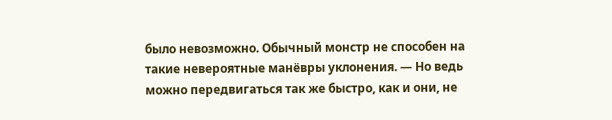было невозможно. Обычный монстр не способен на такие невероятные манёвры уклонения. — Но ведь можно передвигаться так же быстро, как и они, не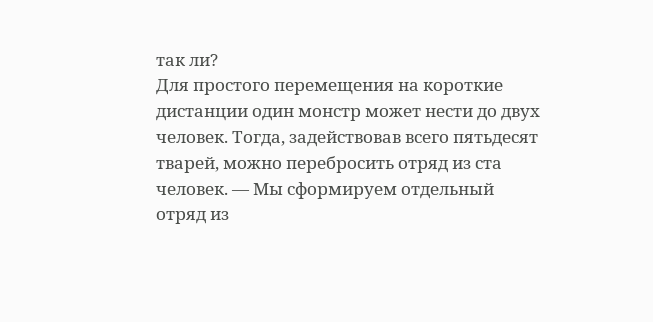так ли?
Для простого перемещения на короткие дистанции один монстр может нести до двух человек. Тогда, задействовав всего пятьдесят тварей, можно перебросить отряд из ста человек. — Мы сформируем отдельный отряд из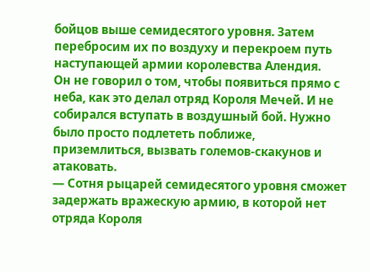бойцов выше семидесятого уровня. Затем перебросим их по воздуху и перекроем путь наступающей армии королевства Алендия.
Он не говорил о том, чтобы появиться прямо с неба, как это делал отряд Короля Мечей. И не собирался вступать в воздушный бой. Нужно было просто подлететь поближе, приземлиться, вызвать големов-скакунов и атаковать.
— Сотня рыцарей семидесятого уровня сможет задержать вражескую армию, в которой нет отряда Короля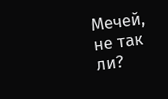Мечей, не так ли?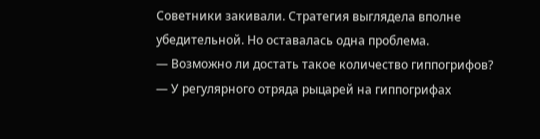Советники закивали. Стратегия выглядела вполне убедительной. Но оставалась одна проблема.
— Возможно ли достать такое количество гиппогрифов?
— У регулярного отряда рыцарей на гиппогрифах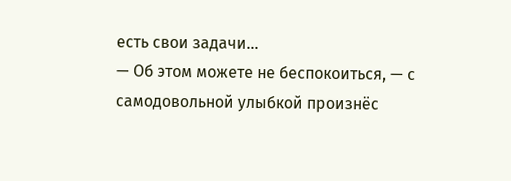есть свои задачи…
— Об этом можете не беспокоиться, — с самодовольной улыбкой произнёс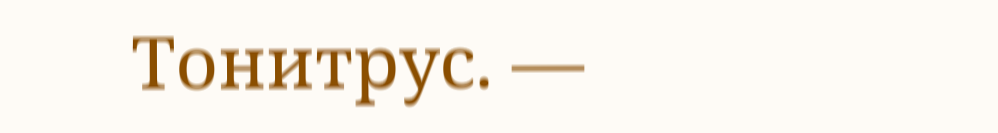Тонитрус. —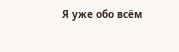Я уже обо всём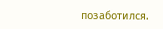позаботился.